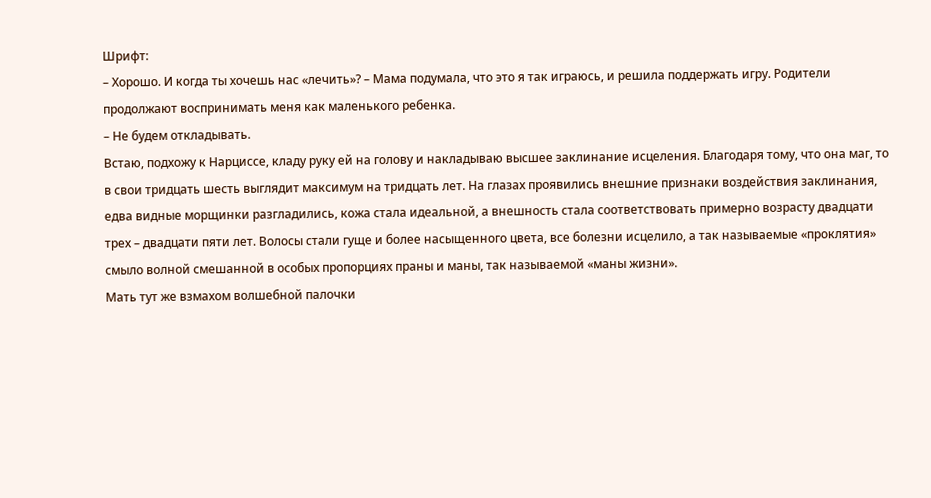Шрифт:
– Хорошо. И когда ты хочешь нас «лечить»? – Мама подумала, что это я так играюсь, и решила поддержать игру. Родители продолжают воспринимать меня как маленького ребенка.
– Не будем откладывать.
Встаю, подхожу к Нарциссе, кладу руку ей на голову и накладываю высшее заклинание исцеления. Благодаря тому, что она маг, то в свои тридцать шесть выглядит максимум на тридцать лет. На глазах проявились внешние признаки воздействия заклинания, едва видные морщинки разгладились, кожа стала идеальной, а внешность стала соответствовать примерно возрасту двадцати трех – двадцати пяти лет. Волосы стали гуще и более насыщенного цвета, все болезни исцелило, а так называемые «проклятия» смыло волной смешанной в особых пропорциях праны и маны, так называемой «маны жизни».
Мать тут же взмахом волшебной палочки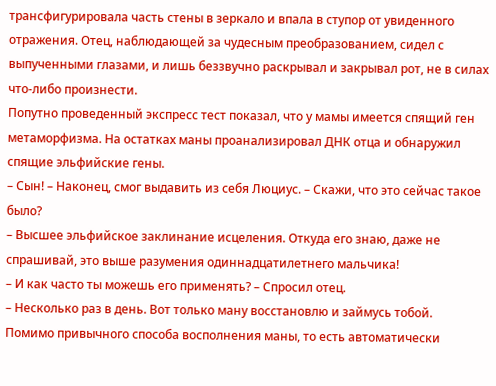трансфигурировала часть стены в зеркало и впала в ступор от увиденного отражения. Отец, наблюдающей за чудесным преобразованием, сидел с выпученными глазами, и лишь беззвучно раскрывал и закрывал рот, не в силах что-либо произнести.
Попутно проведенный экспресс тест показал, что у мамы имеется спящий ген метаморфизма. На остатках маны проанализировал ДНК отца и обнаружил спящие эльфийские гены.
– Сын! – Наконец, смог выдавить из себя Люциус. – Скажи, что это сейчас такое было?
– Высшее эльфийское заклинание исцеления. Откуда его знаю, даже не спрашивай, это выше разумения одиннадцатилетнего мальчика!
– И как часто ты можешь его применять? – Спросил отец.
– Несколько раз в день. Вот только ману восстановлю и займусь тобой.
Помимо привычного способа восполнения маны, то есть автоматически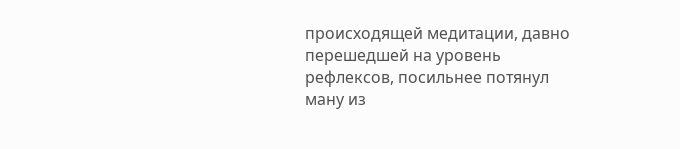происходящей медитации, давно перешедшей на уровень рефлексов, посильнее потянул ману из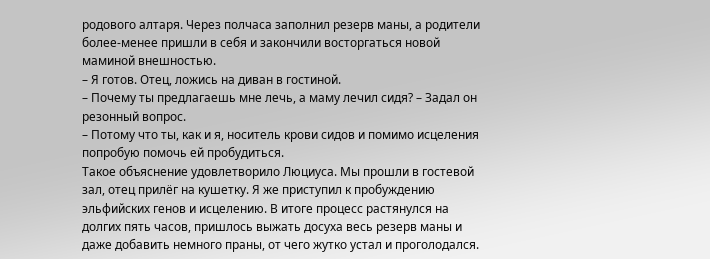родового алтаря. Через полчаса заполнил резерв маны, а родители более-менее пришли в себя и закончили восторгаться новой маминой внешностью.
– Я готов. Отец, ложись на диван в гостиной.
– Почему ты предлагаешь мне лечь, а маму лечил сидя? – Задал он резонный вопрос.
– Потому что ты, как и я, носитель крови сидов и помимо исцеления попробую помочь ей пробудиться.
Такое объяснение удовлетворило Люциуса. Мы прошли в гостевой зал, отец прилёг на кушетку. Я же приступил к пробуждению эльфийских генов и исцелению. В итоге процесс растянулся на долгих пять часов, пришлось выжать досуха весь резерв маны и даже добавить немного праны, от чего жутко устал и проголодался.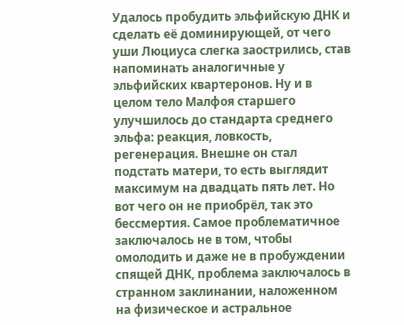Удалось пробудить эльфийскую ДНК и сделать её доминирующей, от чего уши Люциуса слегка заострились, став напоминать аналогичные у эльфийских квартеронов. Ну и в целом тело Малфоя старшего улучшилось до стандарта среднего эльфа: реакция, ловкость, регенерация. Внешне он стал подстать матери, то есть выглядит максимум на двадцать пять лет. Но вот чего он не приобрёл, так это бессмертия. Самое проблематичное заключалось не в том, чтобы омолодить и даже не в пробуждении спящей ДНК, проблема заключалось в странном заклинании, наложенном на физическое и астральное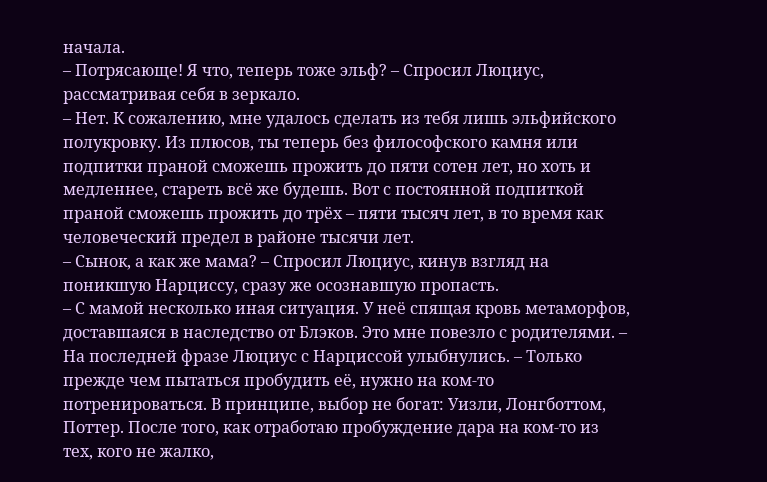начала.
– Потрясающе! Я что, теперь тоже эльф? – Спросил Люциус, рассматривая себя в зеркало.
– Нет. К сожалению, мне удалось сделать из тебя лишь эльфийского полукровку. Из плюсов, ты теперь без философского камня или подпитки праной сможешь прожить до пяти сотен лет, но хоть и медленнее, стареть всё же будешь. Вот с постоянной подпиткой праной сможешь прожить до трёх – пяти тысяч лет, в то время как человеческий предел в районе тысячи лет.
– Сынок, а как же мама? – Спросил Люциус, кинув взгляд на поникшую Нарциссу, сразу же осознавшую пропасть.
– С мамой несколько иная ситуация. У неё спящая кровь метаморфов, доставшаяся в наследство от Блэков. Это мне повезло с родителями. – На последней фразе Люциус с Нарциссой улыбнулись. – Только прежде чем пытаться пробудить её, нужно на ком-то потренироваться. В принципе, выбор не богат: Уизли, Лонгботтом, Поттер. После того, как отработаю пробуждение дара на ком-то из тех, кого не жалко,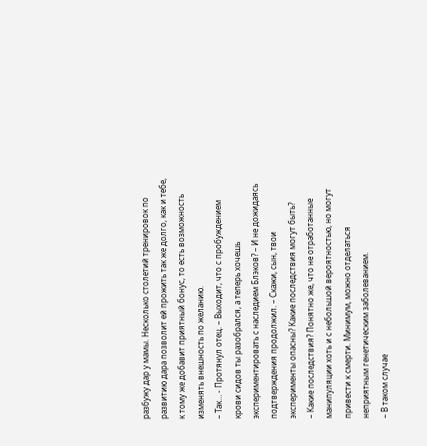разбужу дар у мамы. Несколько столетий тренировок по развитию дара позволит ей прожить так же долго, как и тебе, к тому же добавит приятный бонус, то есть возможность изменять внешность по желанию.
– Так… - Протянул отец. – Выходит, что с пробуждением крови сидов ты разобрался, а теперь хочешь экспериментировать с наследием Блэков? – И не дожидаясь подтверждения продолжил. – Скажи, сын, твои эксперименты опасны? Какие последствия могут быть?
– Какие последствия? Понятно же, что не отработанные манипуляции хоть и с небольшой вероятностью, но могут привести к смерти. Минимум, можно отделаться неприятным генетическим заболеванием.
– В таком случае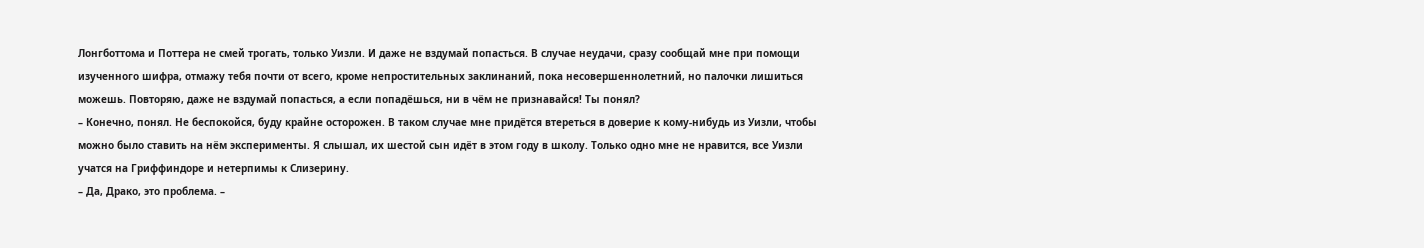Лонгботтома и Поттера не смей трогать, только Уизли. И даже не вздумай попасться. В случае неудачи, сразу сообщай мне при помощи изученного шифра, отмажу тебя почти от всего, кроме непростительных заклинаний, пока несовершеннолетний, но палочки лишиться можешь. Повторяю, даже не вздумай попасться, а если попадёшься, ни в чём не признавайся! Ты понял?
– Конечно, понял. Не беспокойся, буду крайне осторожен. В таком случае мне придётся втереться в доверие к кому-нибудь из Уизли, чтобы можно было ставить на нём эксперименты. Я слышал, их шестой сын идёт в этом году в школу. Только одно мне не нравится, все Уизли учатся на Гриффиндоре и нетерпимы к Слизерину.
– Да, Драко, это проблема. –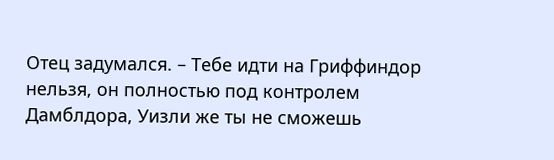Отец задумался. – Тебе идти на Гриффиндор нельзя, он полностью под контролем Дамблдора, Уизли же ты не сможешь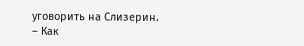уговорить на Слизерин.
– Как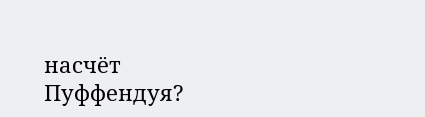насчёт Пуффендуя?